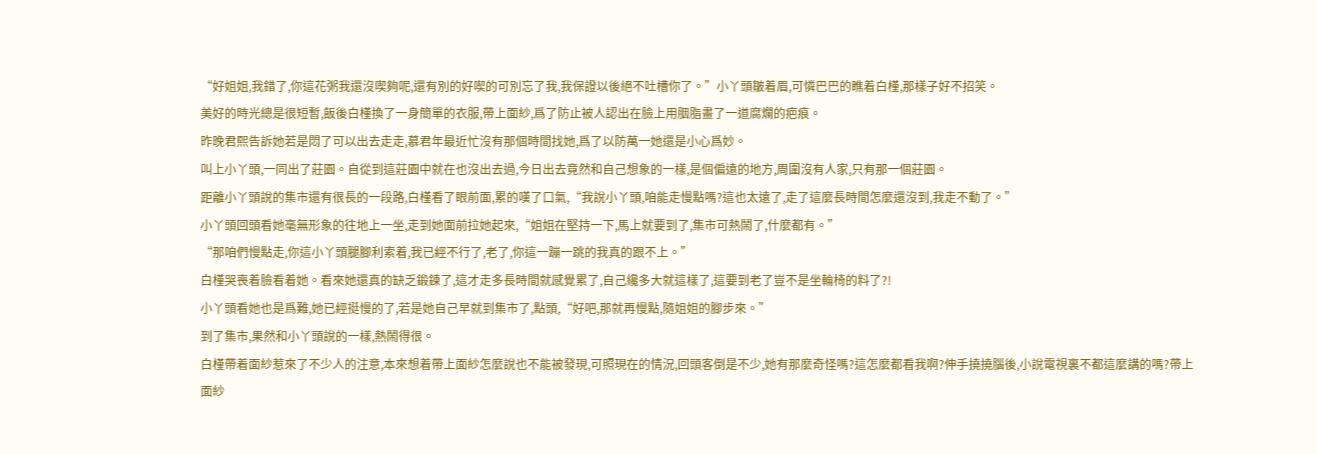“好姐姐,我錯了,你這花粥我還沒喫夠呢,還有別的好喫的可別忘了我,我保證以後絕不吐槽你了。”小丫頭皺着眉,可憐巴巴的瞧着白槿,那樣子好不招笑。
美好的時光總是很短暫,飯後白槿換了一身簡單的衣服,帶上面紗,爲了防止被人認出在臉上用胭脂畫了一道腐爛的疤痕。
昨晚君熙告訴她若是悶了可以出去走走,慕君年最近忙沒有那個時間找她,爲了以防萬一她還是小心爲妙。
叫上小丫頭,一同出了莊園。自從到這莊園中就在也沒出去過,今日出去竟然和自己想象的一樣,是個偏遠的地方,周圍沒有人家,只有那一個莊園。
距離小丫頭說的集市還有很長的一段路,白槿看了眼前面,累的嘆了口氣,“我說小丫頭,咱能走慢點嗎?這也太遠了,走了這麼長時間怎麼還沒到,我走不動了。”
小丫頭回頭看她毫無形象的往地上一坐,走到她面前拉她起來,“姐姐在堅持一下,馬上就要到了,集市可熱鬧了,什麼都有。”
“那咱們慢點走,你這小丫頭腿腳利索着,我已經不行了,老了,你這一蹦一跳的我真的跟不上。”
白槿哭喪着臉看着她。看來她還真的缺乏鍛鍊了,這才走多長時間就感覺累了,自己纔多大就這樣了,這要到老了豈不是坐輪椅的料了?!
小丫頭看她也是爲難,她已經挺慢的了,若是她自己早就到集市了,點頭,“好吧,那就再慢點,隨姐姐的腳步來。”
到了集市,果然和小丫頭說的一樣,熱鬧得很。
白槿帶着面紗惹來了不少人的注意,本來想着帶上面紗怎麼說也不能被發現,可照現在的情況,回頭客倒是不少,她有那麼奇怪嗎?這怎麼都看我啊?伸手撓撓腦後,小說電視裏不都這麼講的嗎?帶上面紗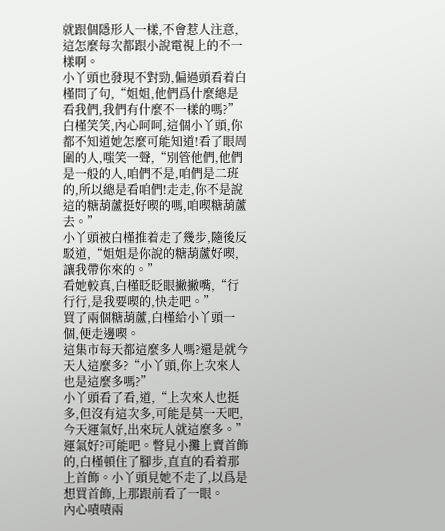就跟個隱形人一樣,不會惹人注意,這怎麼每次都跟小說電視上的不一樣啊。
小丫頭也發現不對勁,偏過頭看着白槿問了句,“姐姐,他們爲什麼總是看我們,我們有什麼不一樣的嗎?”
白槿笑笑,內心呵呵,這個小丫頭,你都不知道她怎麼可能知道!看了眼周圍的人,嗤笑一聲,“別管他們,他們是一般的人,咱們不是,咱們是二班的,所以總是看咱們!走走,你不是說這的糖葫蘆挺好喫的嗎,咱喫糖葫蘆去。”
小丫頭被白槿推着走了幾步,隨後反駁道,“姐姐是你說的糖葫蘆好喫,讓我帶你來的。”
看她較真,白槿眨眨眼撇撇嘴,“行行行,是我要喫的,快走吧。”
買了兩個糖葫蘆,白槿給小丫頭一個,便走邊喫。
這集市每天都這麼多人嗎?還是就今天人這麼多?“小丫頭,你上次來人也是這麼多嗎?”
小丫頭看了看,道,“上次來人也挺多,但沒有這次多,可能是莫一天吧,今天運氣好,出來玩人就這麼多。”
運氣好?可能吧。瞥見小攤上賣首飾的,白槿頓住了腳步,直直的看着那上首飾。小丫頭見她不走了,以爲是想買首飾,上那跟前看了一眼。
內心嘖嘖兩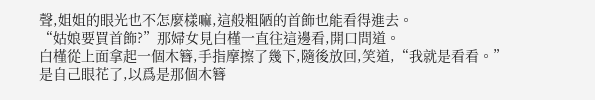聲,姐姐的眼光也不怎麼樣嘛,這般粗陋的首飾也能看得進去。
“姑娘要買首飾?”那婦女見白槿一直往這邊看,開口問道。
白槿從上面拿起一個木簪,手指摩擦了幾下,隨後放回,笑道,“我就是看看。”
是自己眼花了,以爲是那個木簪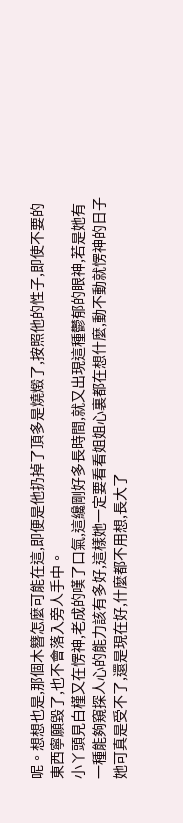呢。想想也是,那個木簪怎麼可能在這,即便是他扔掉了頂多是燒燬了,按照他的性子,即使不要的東西寧願毀了,也不會落入旁人手中。
小丫頭見白槿又在愣神,老成的嘆了口氣,這纔剛好多長時間,就又出現這種鬱郁的眼神,若是她有一種能夠窺探人心的能力該有多好,這樣她一定要看看姐姐心裏都在想什麼,動不動就愣神的日子她可真是受不了,還是現在好,什麼都不用想,長大了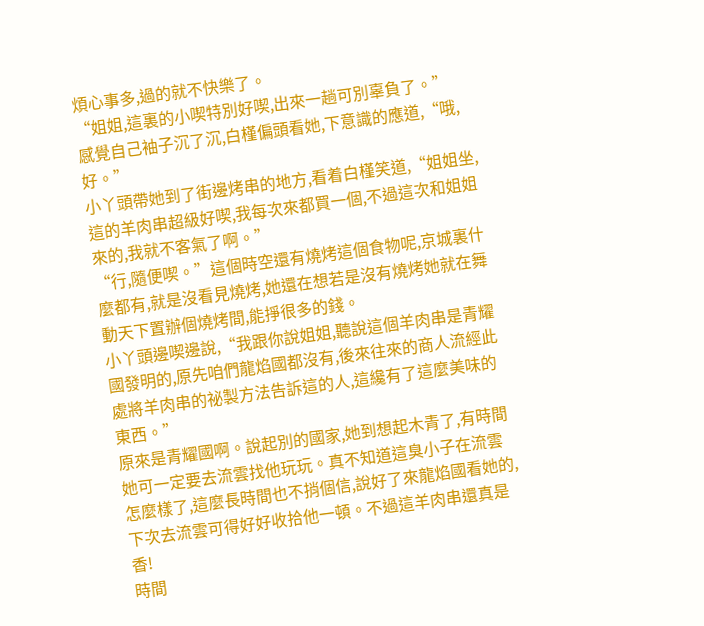煩心事多,過的就不快樂了。
“姐姐,這裏的小喫特別好喫,出來一趟可別辜負了。”
感覺自己袖子沉了沉,白槿偏頭看她,下意識的應道,“哦,好。”
小丫頭帶她到了街邊烤串的地方,看着白槿笑道,“姐姐坐,這的羊肉串超級好喫,我每次來都買一個,不過這次和姐姐來的,我就不客氣了啊。”
“行,隨便喫。”這個時空還有燒烤這個食物呢,京城裏什麼都有,就是沒看見燒烤,她還在想若是沒有燒烤她就在舞動天下置辦個燒烤間,能掙很多的錢。
小丫頭邊喫邊說,“我跟你說姐姐,聽說這個羊肉串是青耀國發明的,原先咱們龍焰國都沒有,後來往來的商人流經此處將羊肉串的祕製方法告訴這的人,這纔有了這麼美味的東西。”
原來是青耀國啊。說起別的國家,她到想起木青了,有時間她可一定要去流雲找他玩玩。真不知道這臭小子在流雲怎麼樣了,這麼長時間也不捎個信,說好了來龍焰國看她的,下次去流雲可得好好收拾他一頓。不過這羊肉串還真是香!
時間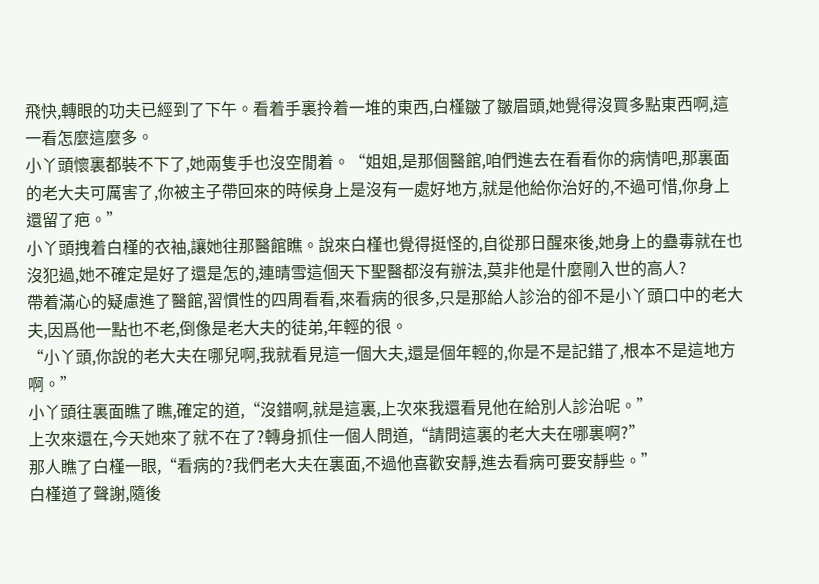飛快,轉眼的功夫已經到了下午。看着手裏拎着一堆的東西,白槿皺了皺眉頭,她覺得沒買多點東西啊,這一看怎麼這麼多。
小丫頭懷裏都裝不下了,她兩隻手也沒空閒着。“姐姐,是那個醫館,咱們進去在看看你的病情吧,那裏面的老大夫可厲害了,你被主子帶回來的時候身上是沒有一處好地方,就是他給你治好的,不過可惜,你身上還留了疤。”
小丫頭拽着白槿的衣袖,讓她往那醫館瞧。說來白槿也覺得挺怪的,自從那日醒來後,她身上的蠱毒就在也沒犯過,她不確定是好了還是怎的,連晴雪這個天下聖醫都沒有辦法,莫非他是什麼剛入世的高人?
帶着滿心的疑慮進了醫館,習慣性的四周看看,來看病的很多,只是那給人診治的卻不是小丫頭口中的老大夫,因爲他一點也不老,倒像是老大夫的徒弟,年輕的很。
“小丫頭,你說的老大夫在哪兒啊,我就看見這一個大夫,還是個年輕的,你是不是記錯了,根本不是這地方啊。”
小丫頭往裏面瞧了瞧,確定的道,“沒錯啊,就是這裏,上次來我還看見他在給別人診治呢。”
上次來還在,今天她來了就不在了?轉身抓住一個人問道,“請問這裏的老大夫在哪裏啊?”
那人瞧了白槿一眼,“看病的?我們老大夫在裏面,不過他喜歡安靜,進去看病可要安靜些。”
白槿道了聲謝,隨後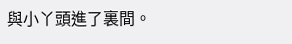與小丫頭進了裏間。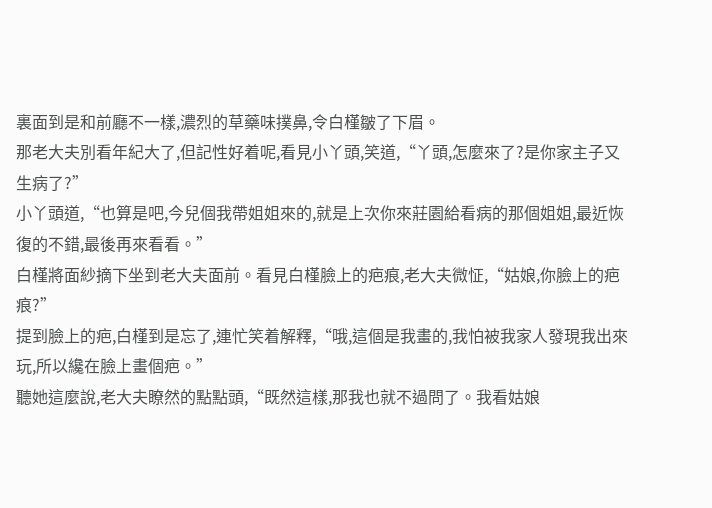裏面到是和前廳不一樣,濃烈的草藥味撲鼻,令白槿皺了下眉。
那老大夫別看年紀大了,但記性好着呢,看見小丫頭,笑道,“丫頭,怎麼來了?是你家主子又生病了?”
小丫頭道,“也算是吧,今兒個我帶姐姐來的,就是上次你來莊園給看病的那個姐姐,最近恢復的不錯,最後再來看看。”
白槿將面紗摘下坐到老大夫面前。看見白槿臉上的疤痕,老大夫微怔,“姑娘,你臉上的疤痕?”
提到臉上的疤,白槿到是忘了,連忙笑着解釋,“哦,這個是我畫的,我怕被我家人發現我出來玩,所以纔在臉上畫個疤。”
聽她這麼說,老大夫瞭然的點點頭,“既然這樣,那我也就不過問了。我看姑娘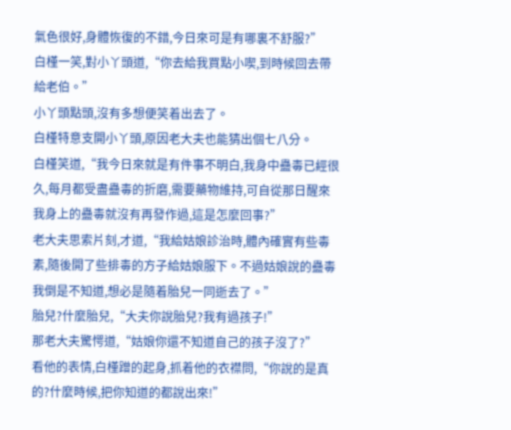氣色很好,身體恢復的不錯,今日來可是有哪裏不舒服?”
白槿一笑,對小丫頭道,“你去給我買點小喫,到時候回去帶給老伯。”
小丫頭點頭,沒有多想便笑着出去了。
白槿特意支開小丫頭,原因老大夫也能猜出個七八分。
白槿笑道,“我今日來就是有件事不明白,我身中蠱毒已經很久,每月都受盡蠱毒的折磨,需要藥物維持,可自從那日醒來我身上的蠱毒就沒有再發作過,這是怎麼回事?”
老大夫思索片刻,才道,“我給姑娘診治時,體內確實有些毒素,隨後開了些排毒的方子給姑娘服下。不過姑娘說的蠱毒我倒是不知道,想必是隨着胎兒一同逝去了。”
胎兒?什麼胎兒,“大夫你說胎兒?我有過孩子!”
那老大夫驚愕道,“姑娘你還不知道自己的孩子沒了?”
看他的表情,白槿蹭的起身,抓着他的衣襟問,“你說的是真的?什麼時候,把你知道的都說出來!”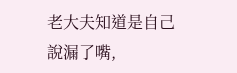老大夫知道是自己說漏了嘴,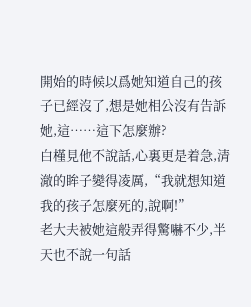開始的時候以爲她知道自己的孩子已經沒了,想是她相公沒有告訴她,這……這下怎麼辦?
白槿見他不說話,心裏更是着急,清澈的眸子變得凌厲,“我就想知道我的孩子怎麼死的,說啊!”
老大夫被她這般弄得驚嚇不少,半天也不說一句話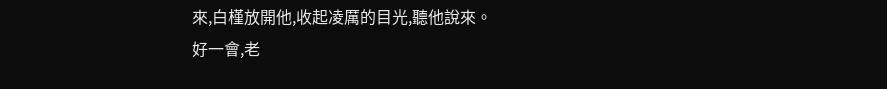來,白槿放開他,收起凌厲的目光,聽他說來。
好一會,老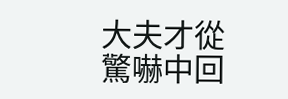大夫才從驚嚇中回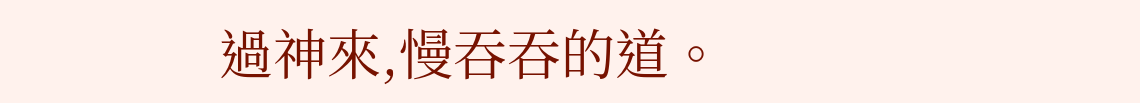過神來,慢吞吞的道。